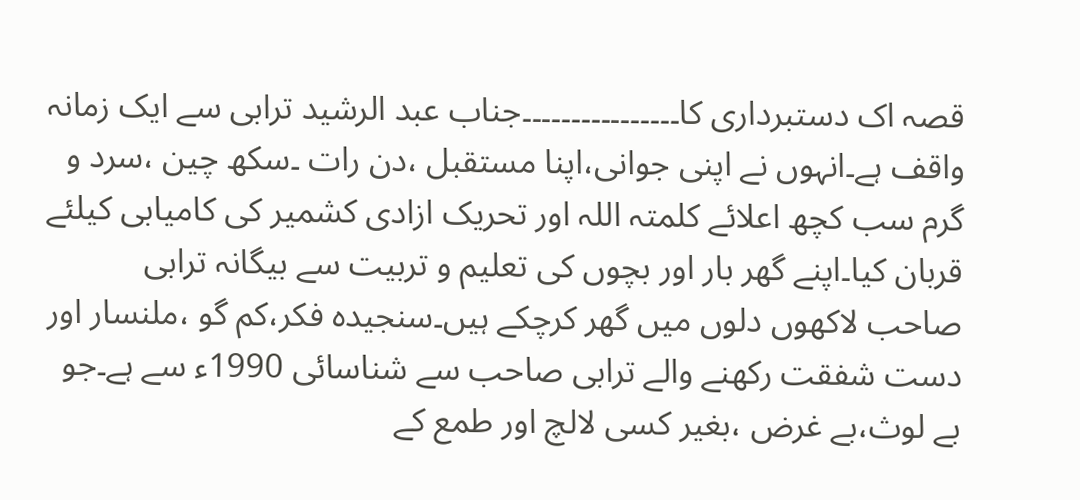قصہ اک دستبرداری کا۔۔۔۔۔۔۔۔۔۔۔۔۔۔۔۔جناب عبد الرشید ترابی سے ایک زمانہ واقف ہے۔انہوں نے اپنی جوانی،اپنا مستقبل ،دن رات ۔سکھ چین ،سرد و گرم سب کچھ اعلائے کلمتہ اللہ اور تحریک ازادی کشمیر کی کامیابی کیلئے قربان کیا۔اپنے گھر بار اور بچوں کی تعلیم و تربیت سے بیگانہ ترابی صاحب لاکھوں دلوں میں گھر کرچکے ہیں۔سنجیدہ فکر،کم گو ،ملنسار اور دست شفقت رکھنے والے ترابی صاحب سے شناسائی 1990ء سے ہے۔جو بے لوث،بے غرض ،بغیر کسی لالچ اور طمع کے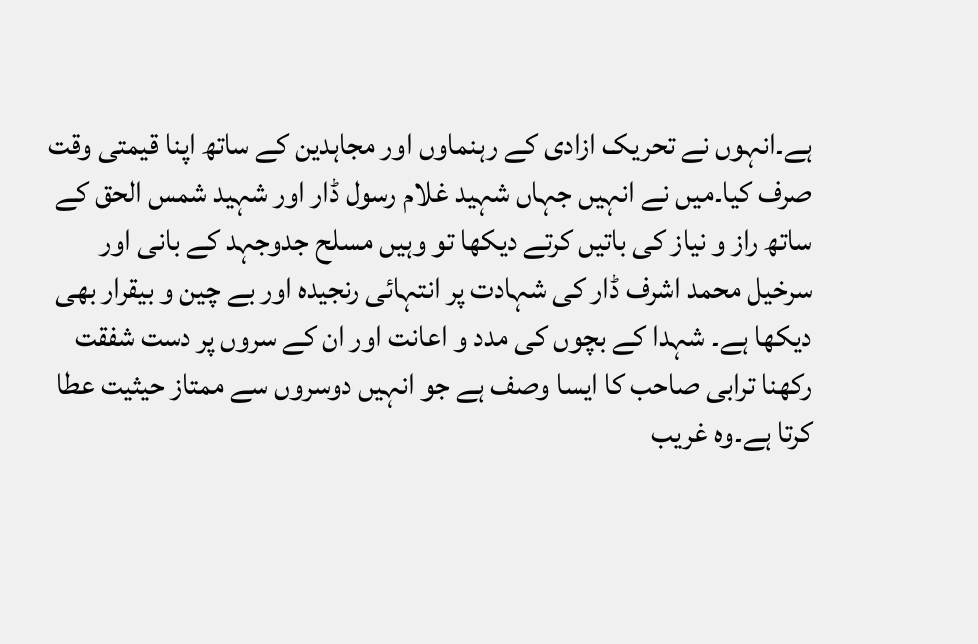ہے۔انہوں نے تحریک ازادی کے رہنماوں اور مجاہدین کے ساتھ اپنا قیمتی وقت صرف کیا۔میں نے انہیں جہاں شہید غلام رسول ڈار اور شہید شمس الحق کے ساتھ راز و نیاز کی باتیں کرتے دیکھا تو وہیں مسلح جدوجہد کے بانی اور سرخیل محمد اشرف ڈار کی شہادت پر انتہائی رنجیدہ اور بے چین و بیقرار بھی دیکھا ہے۔ شہدا کے بچوں کی مدد و اعانت اور ان کے سروں پر دست شفقت رکھنا ترابی صاحب کا ایسا وصف ہے جو انہیں دوسروں سے ممتاز حیثیت عطا کرتا ہے۔وہ غریب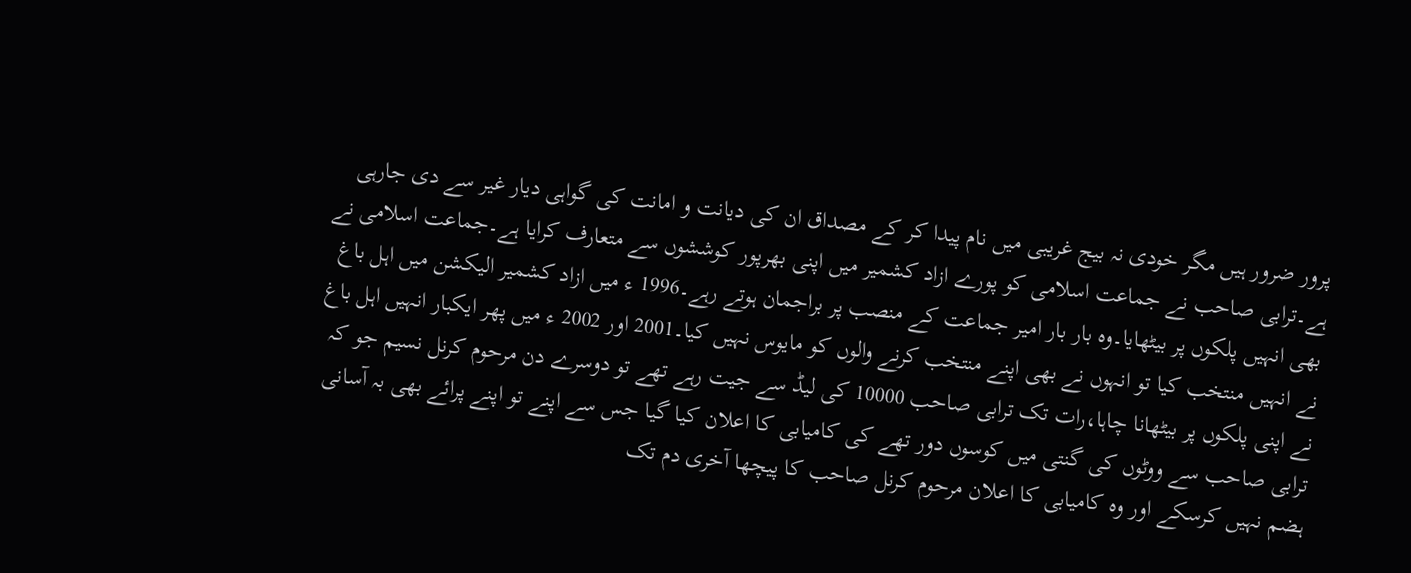پرور ضرور ہیں مگر خودی نہ بیج غریبی میں نام پیدا کر کے مصداق ان کی دیانت و امانت کی گواہی دیار غیر سے دی جارہی ہے۔ترابی صاحب نے جماعت اسلامی کو پورے ازاد کشمیر میں اپنی بھرپور کوششوں سے متعارف کرایا ہے۔جماعت اسلامی نے بھی انہیں پلکوں پر بیٹھایا۔وہ بار بار امیر جماعت کے منصب پر براجمان ہوتے رہے۔1996 ء میں ازاد کشمیر الیکشن میں اہل باغ نے انہیں منتخب کیا تو انہوں نے بھی اپنے منتخب کرنے والوں کو مایوس نہیں کیا۔2001 اور 2002 ء میں پھر ایکبار انہیں اہل باغ نے اپنی پلکوں پر بیٹھانا چاہا،رات تک ترابی صاحب 10000 کی لیڈ سے جیت رہے تھے تو دوسرے دن مرحوم کرنل نسیم جو کہ ترابی صاحب سے ووٹوں کی گنتی میں کوسوں دور تھے کی کامیابی کا اعلان کیا گیا جس سے اپنے تو اپنے پرائے بھی بہ آسانی ہضم نہیں کرسکے اور وہ کامیابی کا اعلان مرحوم کرنل صاحب کا پیچھا آخری دم تک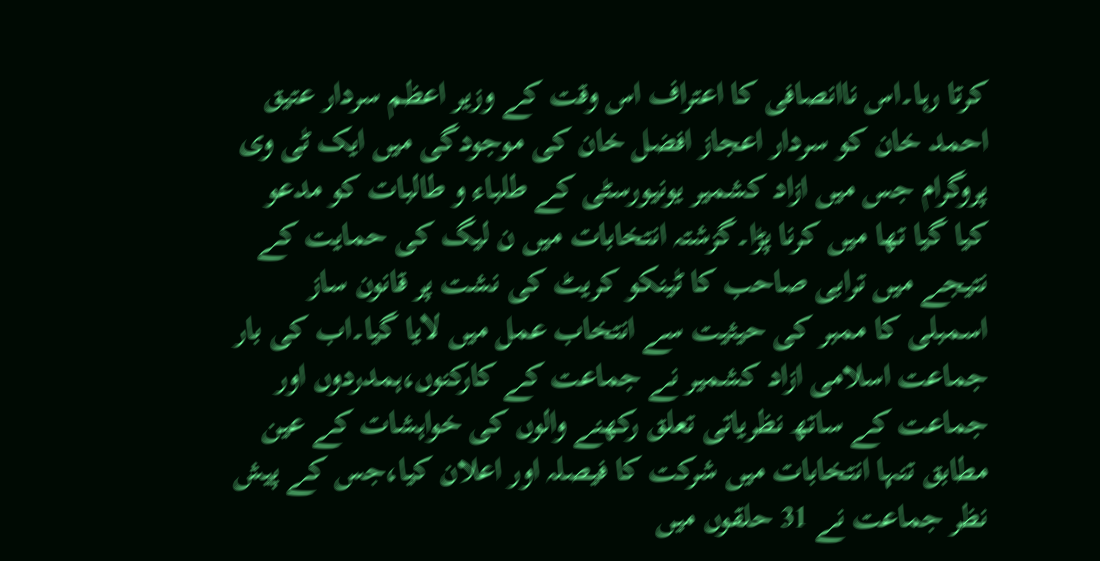کرتا رہا۔اس ناانصافی کا اعتراف اس وقت کے وزیر اعظم سردار عتیق احمد خان کو سردار اعجاز افضل خان کی موجودگی میں ایک ٹی وی پروگرام جس میں ازاد کشمیر یونیورسٹی کے طلباء و طالبات کو مدعو کیا گیا تھا میں کرنا پڑا۔گزشتہ انتخابات میں ن لیگ کی حمایت کے نتیجے میں ترابی صاحب کا ٹینکو کریٹ کی نشت پر قانون ساز اسمبلی کا ممبر کی حیثیت سے انتخاب عمل میں لایا گیا۔اب کی بار جماعت اسلامی ازاد کشمیر نے جماعت کے کارکنوں،ہمدردوں اور جماعت کے ساتھ نظریاتی تعلق رکھنے والوں کی خواہشات کے عین مطابق تنہا انتخابات میں شرکت کا فیصلہ اور اعلان کیا،جس کے پیش نظر جماعت نے 31 حلقوں میں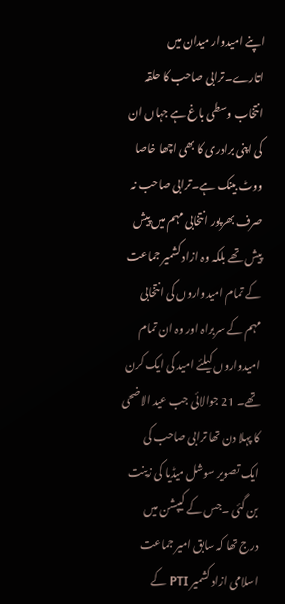اپنے امیدوار میدان میں اتارے۔ترابی صاحب کا حلقہ انتخاب وسطی باغ ہے جہاں ان کی اپنی برادری کا بھی اچھا خاصا ووٹ بینک ہے۔ترابی صاحب نہ صرف بھرپور انتخابی مہم میں پیش پیش تھے بلکہ وہ ازاد کشمیر جماعت کے تمام امیدواروں کی انتخابی مہم کے سربراہ اور وہ ان تمام امیدواروں کیلئے امید کی ایک کرن تھے۔ 21 جوالائی جب عید الاضحی کا پہلا دن تھا ترابی صاحب کی ایک تصویر سوشل میڈیا کی زینت بن گئی ۔جس کے کیپشن میں درج تھا کہ سابق امیر جماعت اسلامی ازاد کشمیر PTI کے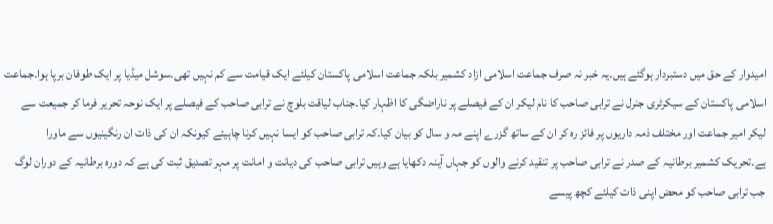امیدوار کے حق میں دستبردار ہوگئے ہیں۔یہ خبر نہ صرف جماعت اسلامی ازاد کشمیر بلکہ جماعت اسلامی پاکستان کیلئے ایک قیامت سے کم نہیں تھی۔سوشل میڈیا پر ایک طوفان برپا ہوا۔جماعت اسلامی پاکستان کے سیکرٹری جنرل نے ترابی صاحب کا نام لیکر ان کے فیصلے پر ناراضگی کا اظہار کیا۔جناب لیاقت بلوچ نے ترابی صاحب کے فیصلے پر ایک نوحہ تحریر فرما کر جمیعت سے لیکر امیر جماعت اور مختلف ذمہ داریوں پر فائز رہ کر ان کے ساتھ گزرے اپنے مہ و سال کو بیان کیا۔کہ ترابی صاحب کو ایسا نہیں کرنا چاہیئے کیونکہ ان کی ذات ان رنگینیوں سے ماورا ہے۔تحریک کشمیر برطانیہ کے صدر نے ترابی صاحب پر تنقید کرنے والوں کو جہاں آینہ دکھایا ہے وہیں ترابی صاحب کی دیانت و امانت پر مہر تصدیق ثبت کی ہے کہ دورہ برطانیہ کے دوران لوگ جب ترابی صاحب کو محض اپنی ذات کیلئے کچھ پیسے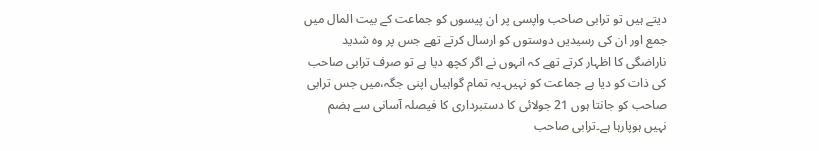دیتے ہیں تو ترابی صاحب واپسی پر ان پیسوں کو جماعت کے بیت المال میں جمع اور ان کی رسیدیں دوستوں کو ارسال کرتے تھے جس پر وہ شدید ناراضگی کا اظہار کرتے تھے کہ انہوں نے اگر کچھ دیا ہے تو صرف ترابی صاحب کی ذات کو دیا ہے جماعت کو نہیں۔یہ تمام گواہیاں اپنی جگہ،میں جس ترابی صاحب کو جانتا ہوں 21 جولائی کا دستبرداری کا فیصلہ آسانی سے ہضم نہیں ہوپارہا ہے۔ترابی صاحب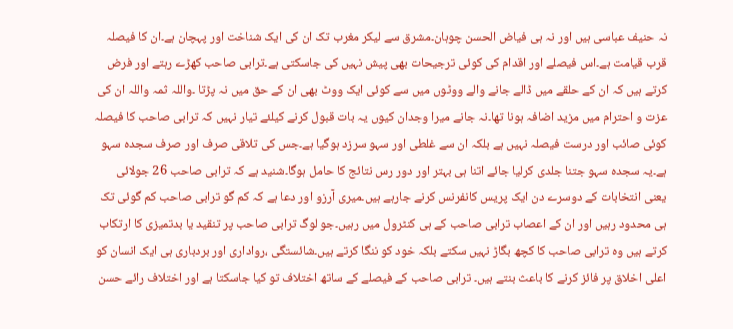نہ حنیف عباسی ہیں اور نہ ہی فیاض الحسن چوہان۔مشرق سے لیکر مغرب تک ان کی ایک شناخت اور پہچان ہے۔ان کا فیصلہ قرب قیامت ہے۔اس فیصلے اور اقدام کی کوئی ترجیحات بھی پیش نہیں کی جاسکتی ہے۔ترابی صاحب کھڑے رہتے اور فرض کرتے ہیں کہ ان کے حلقے میں ڈالے جانے والے ووٹوں میں سے کوئی ایک ووٹ بھی ان کے حق میں نہ پڑتا ۔واللہ ثمہ واللہ ان کی عزت و احترام میں مزید اضافہ ہونا تھا۔نہ جانے میرا وجدان کیوں یہ بات قبول کرنے کیلئے تیار نہیں کہ ترابی صاحب کا فیصلہ کوئی صائب اور درست فیصلہ نہیں ہے بلکہ ان سے غلطی اور سہو سرزد ہوگیا ہے۔جس کی تلاقی صرف اور صرف سجدہ سہو ہے۔یہ سجدہ سہو جتنا جلدی کرلیا جائے اتنا ہی بہتر اور دور رس نتائج کا حامل ہوگا۔شنید ہے کہ ترابی صاحب 26 جولائی یعنی انتخابات کے دوسرے دن ایک پریس کانفرنس کرنے جارہے ہیں۔میری آرزو اور دعا ہے کہ کم گو ترابی صاحب کم گوئی تک ہی محدود رہیں اور ان کے اعصاب ترابی صاحب کے ہی کنٹرول میں رہیں۔جو لوگ ترابی صاحب پر تنقید یا بدتمیزی کا ارتکاب کرتے ہیں وہ ترابی صاحب کا کچھ بگاڑ نہیں سکتے بلکہ خود کو ننگا کرتے ہیں۔شائستگی ،رواداری اور بردباری ہی ایک انسان کو اعلی اخلاق پر فائز کرنے کا باعث بنتے ہیں۔ ترابی صاحب کے فیصلے کے ساتھ اختلاف تو کیا جاسکتا ہے اور اختلاف رائے حسن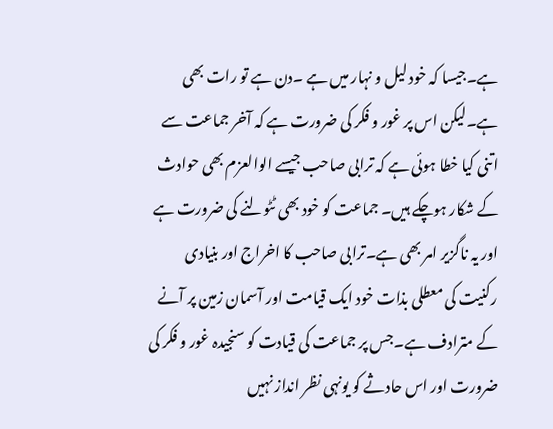ہے۔جیسا کہ خود لیل و نہار میں ہے ۔دن ہے تو رات بھی ہے۔لیکن اس پر غور و فکر کی ضرورت ہے کہ آخر جماعت سے اتنی کیا خطا ہوئی ہے کہ ترابی صاحب جیسے الوالعزم بھی حوادث کے شکار ہوچکے ہیں۔ جماعت کو خود بھی ٹٹولنے کی ضرورت ہے اور یہ ناگزیر امر بھی ہے۔ترابی صاحب کا اخراج اور بنیادی رکنیت کی معطلی بذات خود ایک قیامت اور آسمان زمین پر آنے کے مترادف ہے۔جس پر جماعت کی قیادت کو سنجیدہ غور و فکر کی ضرورت اور اس حادثے کو یونہی نظر انداز نہیں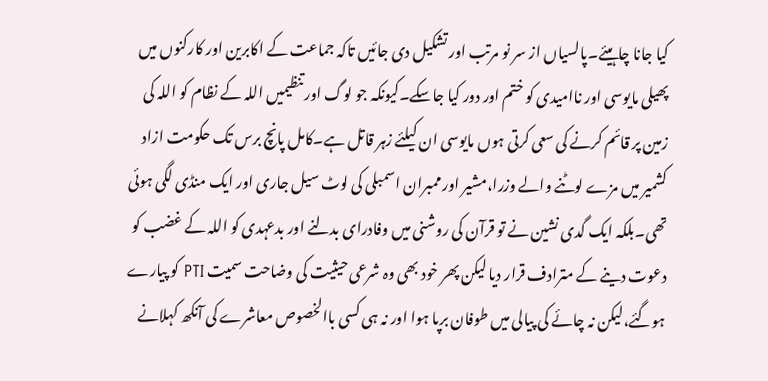کیا جانا چاہیئے۔پالسیاں از سر نو مرتب اور تشکیل دی جائیں تاکہ جماعت کے اکابرین اور کارکنوں میں پھیلی مایوسی اور ناامیدی کو ختم اور دور کیا جاسکے۔کیونکہ جو لوگ اور تنظیمیں اللہ کے نظام کو اللہ کی زمین پر قائم کرنے کی سعی کرتی ہوں مایوسی ان کیلئے زہر قاتل ہے۔کامل پانچ برس تک حکومت ازاد کشمیر میں مزے لوٹنے والے وزرا،مشیر اور ممبران اسمبلی کی لوٹ سیل جاری اور ایک منڈی لگی ہوئی تھی۔بلکہ ایک گدی نشین نے تو قرآن کی روشنی میں وفادرای بدلنے اور بدعہدی کو اللہ کے غضب کو دعوت دینے کے مترادف قرار دیا لیکن پھر خود بھی وہ شرعی حیثیت کی وضاحت سمیت PTI کو پیارے ہوگئے،لیکن نہ چائے کی پیالی میں طوفان برپا ہوا اور نہ ہی کسی باالخصوص معاشرے کی آنکھ کہلانے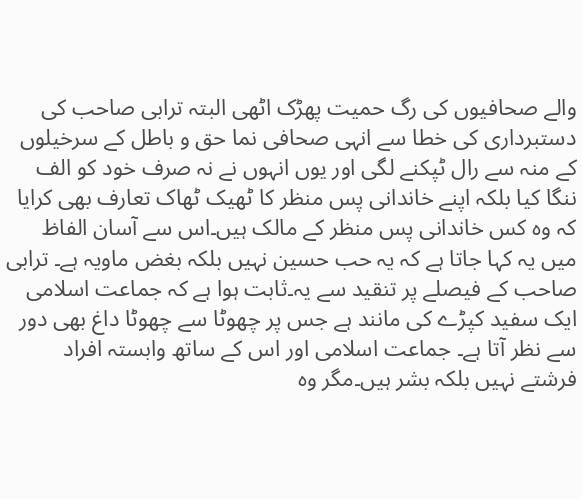والے صحافیوں کی رگ حمیت پھڑک اٹھی البتہ ترابی صاحب کی دستبرداری کی خطا سے انہی صحافی نما حق و باطل کے سرخیلوں کے منہ سے رال ٹپکنے لگی اور یوں انہوں نے نہ صرف خود کو الف ننگا کیا بلکہ اپنے خاندانی پس منظر کا ٹھیک ٹھاک تعارف بھی کرایا کہ وہ کس خاندانی پس منظر کے مالک ہیں۔اس سے آسان الفاظ میں یہ کہا جاتا ہے کہ یہ حب حسین نہیں بلکہ بغض ماویہ ہے۔ ترابی صاحب کے فیصلے پر تنقید سے یہ۔ثابت ہوا ہے کہ جماعت اسلامی ایک سفید کپڑے کی مانند ہے جس پر چھوٹا سے چھوٹا داغ بھی دور سے نظر آتا ہے۔ جماعت اسلامی اور اس کے ساتھ وابستہ افراد فرشتے نہیں بلکہ بشر ہیں۔مگر وہ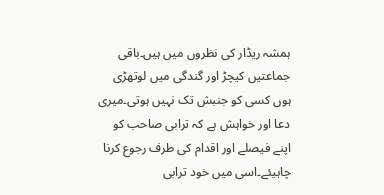ہمشہ ریڈار کی نظروں میں ہیں۔باقی جماعتیں کیچڑ اور گندگی میں لوتھڑی ہوں کسی کو جنبش تک نہیں ہوتی۔میری دعا اور خواہش ہے کہ ترابی صاحب کو اپنے فیصلے اور اقدام کی طرف رجوع کرنا چاہیئے۔اسی میں خود ترابی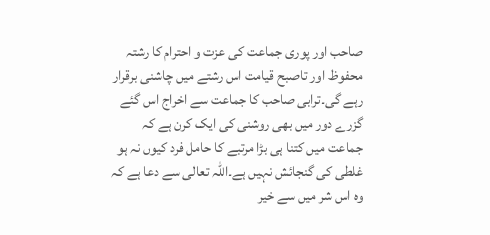صاحب اور پوری جماعت کی عزت و احترام کا رشتہ محفوظ اور تاصبح قیامت اس رشتے میں چاشنی برقرار رہے گی۔ترابی صاحب کا جماعت سے اخراج اس گئے گزرے دور میں بھی روشنی کی ایک کرن ہے کہ جماعت میں کتنا ہی بڑا مرتبے کا حامل فرد کیوں نہ ہو غلطی کی گنجائش نہیں ہے۔اللہ تعالی سے دعا ہے کہ وہ اس شر میں سے خیر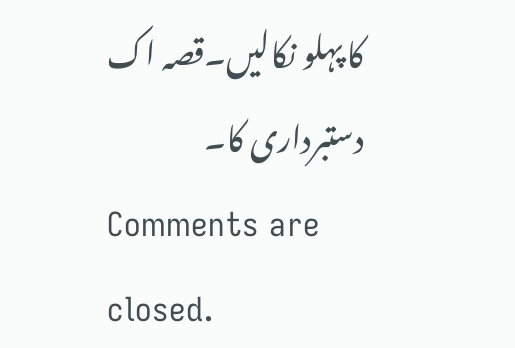کا پہلو نکالیں۔قصہ اک دستبرداری کا۔
Comments are closed.